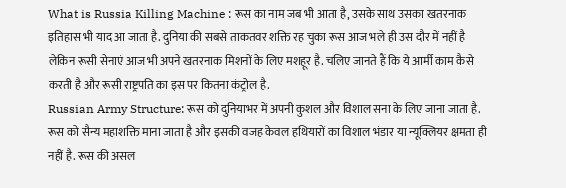What is Russia Killing Machine : रूस का नाम जब भी आता है, उसके साथ उसका खतरनाक इतिहास भी याद आ जाता है. दुनिया की सबसे ताकतवर शक्ति रह चुका रूस आज भले ही उस दौर में नहीं है लेकिन रूसी सेनाएं आज भी अपने खतरनाक मिशनों के लिए मशहूर है. चलिए जानते हैं कि ये आर्मी काम कैसे करती है और रूसी राष्ट्रपति का इस पर कितना कंट्रोल है.
Russian Army Structure: रूस को दुनियाभर में अपनी कुशल और विशाल सना के लिए जाना जाता है. रूस को सैन्य महाशक्ति माना जाता है और इसकी वजह केवल हथियारों का विशाल भंडार या न्यूक्लियर क्षमता ही नहीं है. रूस की असल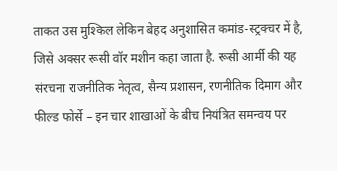ताकत उस मुश्किल लेकिन बेहद अनुशासित कमांड-स्ट्रक्चर में है, जिसे अक्सर रूसी वॉर मशीन कहा जाता है. रूसी आर्मी की यह संरचना राजनीतिक नेतृत्व, सैन्य प्रशासन, रणनीतिक दिमाग और फील्ड फोर्से – इन चार शाखाओं के बीच नियंत्रित समन्वय पर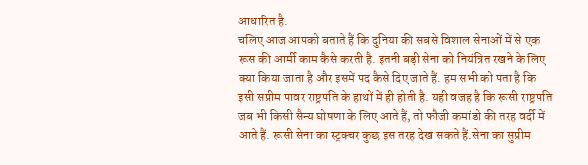आधारित है.
चलिए आज आपको बताते हैं कि दुनिया की सबसे विशाल सेनाओं में से एक रूस की आर्मी काम कैसे करती है. इतनी बड़ी सेना को नियंत्रित रखने के लिए क्या किया जाता है और इसमें पद कैसे दिए जाते हैं. हम सभी को पता है कि इसी सप्रीम पावर राष्ट्रपति के हाथों में ही होती है. यही वजह है कि रूसी राष्ट्रपति जब भी किसी सैन्य घोषणा के लिए आते हैं, तो फौजी कमांडो की तरह वर्दी में आते हैं. रूसी सेना का स्ट्रक्चर कुछ इस तरह देख सकते हैं.सेना का सुप्रीम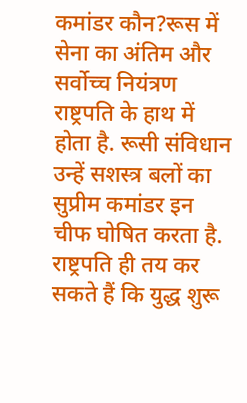कमांडर कौन?रूस में सेना का अंतिम और सर्वोच्च नियंत्रण राष्ट्रपति के हाथ में होता है. रूसी संविधान उन्हें सशस्त्र बलों का सुप्रीम कमांडर इन चीफ घोषित करता है. राष्ट्रपति ही तय कर सकते हैं कि युद्ध शुरू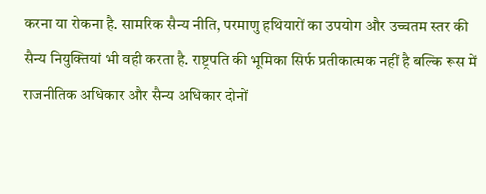करना या रोकना है. सामरिक सैन्य नीति, परमाणु हथियारों का उपयोग और उच्चतम स्तर की सैन्य नियुक्तियां भी वही करता है. राष्ट्रपति की भूमिका सिर्फ प्रतीकात्मक नहीं है बल्कि रूस में राजनीतिक अधिकार और सैन्य अधिकार दोनों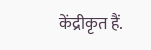केंद्रीकृत हैं.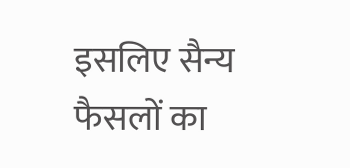इसलिए सैन्य फैसलों का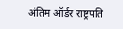अंतिम ऑर्डर राष्ट्रपति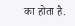का होता है.